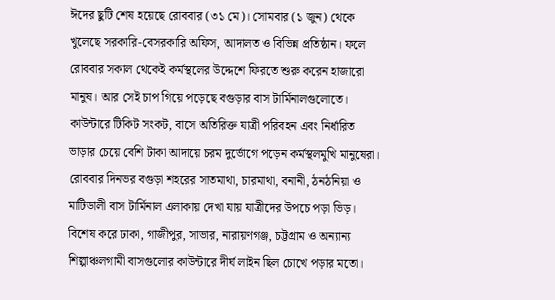ঈদের ছুটি শেষ হয়েছে রোববার (৩১ মে)। সোমবার (১ জুন) থেকে খুলেছে সরকারি-বেসরকারি অফিস, আদালত ও বিভিন্ন প্রতিষ্ঠান। ফলে রোববার সকাল থেকেই কর্মস্থলের উদ্দেশে ফিরতে শুরু করেন হাজারো মানুষ। আর সেই চাপ গিয়ে পড়েছে বগুড়ার বাস টার্মিনালগুলোতে।
কাউন্টারে টিকিট সংকট, বাসে অতিরিক্ত যাত্রী পরিবহন এবং নির্ধারিত ভাড়ার চেয়ে বেশি টাকা আদায়ে চরম দুর্ভোগে পড়েন কর্মস্থলমুখি মানুষেরা।
রোববার দিনভর বগুড়া শহরের সাতমাথা, চারমাথা, বনানী, ঠনঠনিয়া ও মাটিডালী বাস টার্মিনাল এলাকায় দেখা যায় যাত্রীদের উপচে পড়া ভিড়। বিশেষ করে ঢাকা, গাজীপুর, সাভার, নারায়ণগঞ্জ, চট্টগ্রাম ও অন্যান্য শিল্পাঞ্চলগামী বাসগুলোর কাউন্টারে দীর্ঘ লাইন ছিল চোখে পড়ার মতো।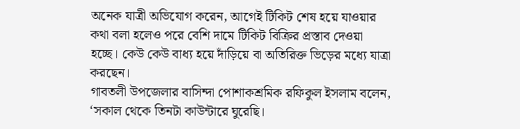অনেক যাত্রী অভিযোগ করেন, আগেই টিকিট শেষ হয়ে যাওয়ার কথা বলা হলেও পরে বেশি দামে টিকিট বিক্রির প্রস্তাব দেওয়া হচ্ছে। কেউ কেউ বাধ্য হয়ে দাঁড়িয়ে বা অতিরিক্ত ভিড়ের মধ্যে যাত্রা করছেন।
গাবতলী উপজেলার বাসিন্দা পোশাকশ্রমিক রফিকুল ইসলাম বলেন, ‘সকাল থেকে তিনটা কাউন্টারে ঘুরেছি।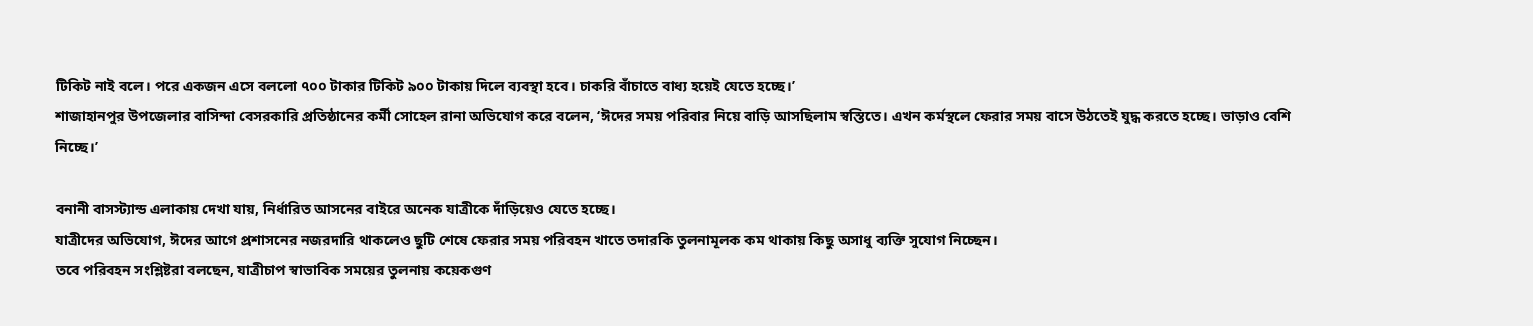টিকিট নাই বলে। পরে একজন এসে বললো ৭০০ টাকার টিকিট ৯০০ টাকায় দিলে ব্যবস্থা হবে। চাকরি বাঁচাতে বাধ্য হয়েই যেতে হচ্ছে।’
শাজাহানপুর উপজেলার বাসিন্দা বেসরকারি প্রতিষ্ঠানের কর্মী সোহেল রানা অভিযোগ করে বলেন, ‘ঈদের সময় পরিবার নিয়ে বাড়ি আসছিলাম স্বস্তিতে। এখন কর্মস্থলে ফেরার সময় বাসে উঠতেই যুদ্ধ করতে হচ্ছে। ভাড়াও বেশি নিচ্ছে।’

বনানী বাসস্ট্যান্ড এলাকায় দেখা যায়, নির্ধারিত আসনের বাইরে অনেক যাত্রীকে দাঁড়িয়েও যেতে হচ্ছে।
যাত্রীদের অভিযোগ, ঈদের আগে প্রশাসনের নজরদারি থাকলেও ছুটি শেষে ফেরার সময় পরিবহন খাতে তদারকি তুলনামূলক কম থাকায় কিছু অসাধু ব্যক্তি সুযোগ নিচ্ছেন।
তবে পরিবহন সংশ্লিষ্টরা বলছেন, যাত্রীচাপ স্বাভাবিক সময়ের তুলনায় কয়েকগুণ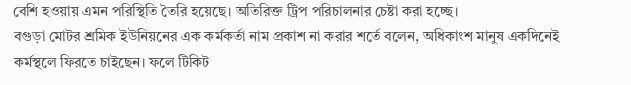বেশি হওয়ায় এমন পরিস্থিতি তৈরি হয়েছে। অতিরিক্ত ট্রিপ পরিচালনার চেষ্টা করা হচ্ছে।
বগুড়া মোটর শ্রমিক ইউনিয়নের এক কর্মকর্তা নাম প্রকাশ না করার শর্তে বলেন, অধিকাংশ মানুষ একদিনেই কর্মস্থলে ফিরতে চাইছেন। ফলে টিকিট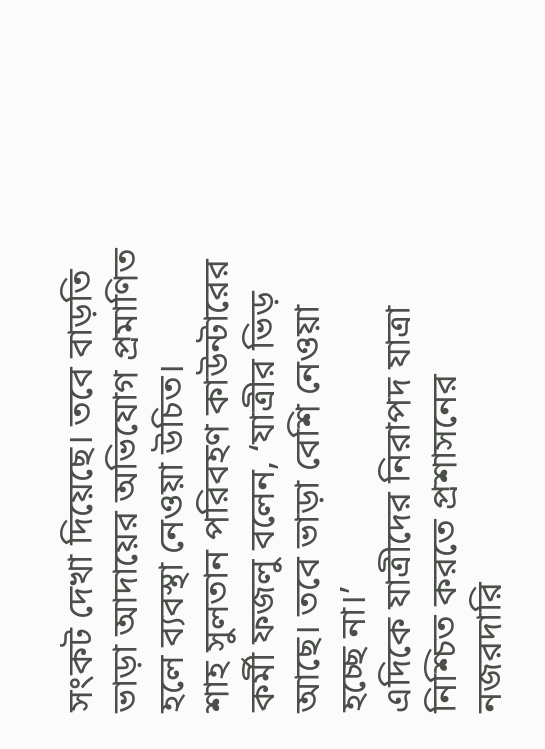সংকট দেখা দিয়েছে। তবে বাড়তি ভাড়া আদায়ের অভিযোগ প্রমাণিত হলে ব্যবস্থা নেওয়া উচিত।
শাহ সুলতান পরিবহণ কাউন্টারের কর্মী ফজলু বলেন, ‘যাত্রীর ভিড় আছে। তবে ভাড়া বেশি নেওয়া হচ্ছে না।’
এদিকে যাত্রীদের নিরাপদ যাত্রা নিশ্চিত করতে প্রশাসনের নজরদারি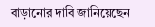বাড়ানোর দাবি জানিয়েছেন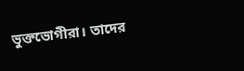ভুক্তভোগীরা। তাদের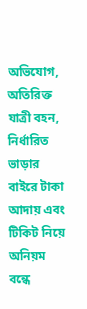অভিযোগ, অতিরিক্ত যাত্রী বহন, নির্ধারিত ভাড়ার বাইরে টাকা আদায় এবং টিকিট নিয়ে অনিয়ম বন্ধে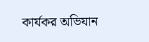কার্যকর অভিযান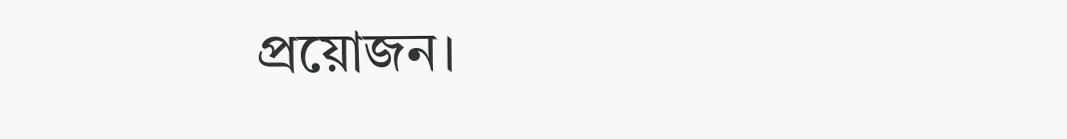প্রয়োজন।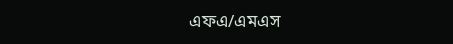এফএ/এমএস